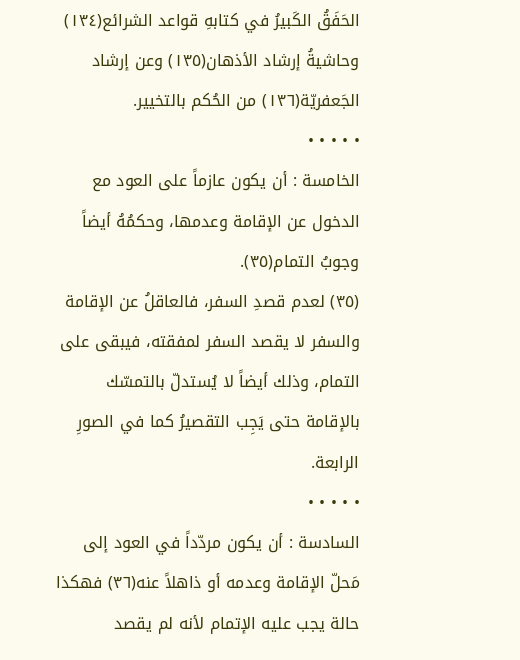الحَفَقُ الكَبيرُ في كتابهِ قواعد الشرائع(١٣٤) وحاشيةُ إرشاد الأذهان(١٣٥) وعن إرشاد الجَعفريّة(١٣٦) من الحُكم بالتخيير.
• • • • •
الخامسة : أن يكون عازماً على العود مع الدخول عن الإقامة وعدمها، وحكمُهُ أيضاً وجوبُ التمام(٣٥).
(٣٥) لعدم قصدِ السفر، فالعاقلُ عن الإقامة والسفر لا يقصد السفر لمفقته، فيبقى على التمام، وذلك أيضاً لا يُستدلّ بالتمسّك بالإقامة حتى يَجِب التقصيرُ كما في الصورِ الرابعة.
• • • • •
السادسة : أن يكون مردّداً في العود إلى مَحلّ الإقامة وعدمه أو ذاهلاً عنه(٣٦) فهكذا حالة يجب عليه الإتمام لأنه لم يقصد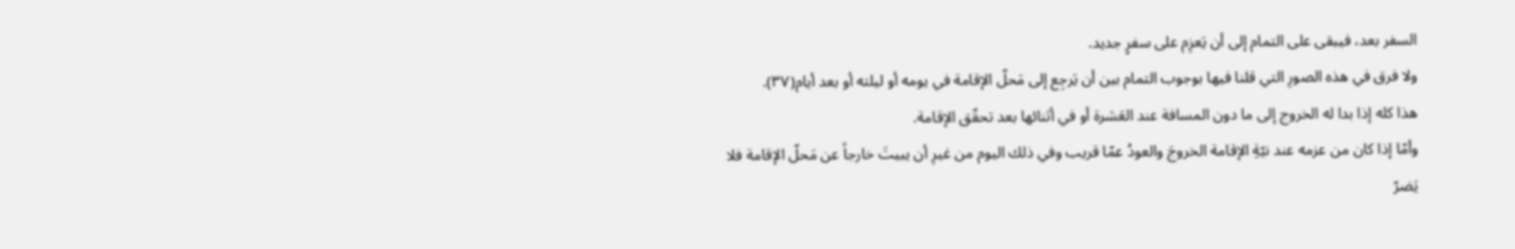السفر بعد، فيبقى على التمام إلى أن يَعزِم على سفرٍ جديد.
ولا فرق في هذه الصورِ التي قلنا فيها بوجوب التمام بين أن يَرجِع إلى مَحلّ الإقامة في يومه أو ليلته أو بعد أيام(٣٧).
هذا كله إذا بدا له الخروج إلى ما دون المسافة عند العَشرة أو في أثنائها بعد تحقّق الإقامة.
وأمّا إذا كان من عزمه عند نيّةِ الإقامة الخروجَ والعودُ عمّا قريب وفي ذلك اليوم من غيرِ أن يبيتَ خارجاً عن مَحلّ الإقامة فلا يَضرّ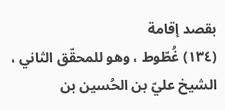بقصد إقامة
(١٣٤) غُطّوط ، وهو للمحقّق الثاني ، الشيخ عليّ بن الحُسين بن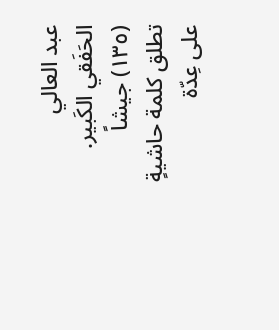عبد العالي الحَفَقي الكَبير.
(١٣٥) جيشاً تطلق كلمة حاشيةٍ على عِدّة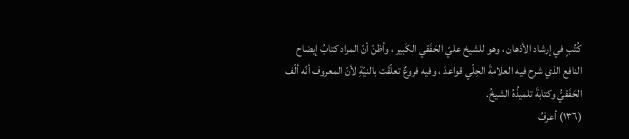كُتُبٍ في إرشاد الأذهان ، وهو للشيخ عليّ الحَفَقي الكَبير ، وأظنّ أنّ المراد كتابُ إيضاح النافع الذي شرح فيه العلامةَ الحِلّي قواعدَ ، وفيه فروعٌ تعلّقَت بالنيّةِ لأنّ المعروف أنّه ألّف الحَفَقيُّ وكتابةَ تلميذُهُ الشيخُ.
(١٣٦) أعرفُ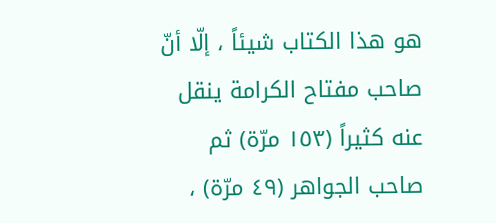هو هذا الكتاب شيئاً ، إلّا أنّ صاحب مفتاح الكرامة ينقل عنه كثيراً (١٥٣ مرّة) ثم صاحب الجواهر (٤٩ مرّة) ،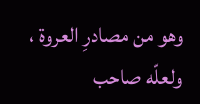وهو من مصادرِ العروة ، ولعلّه صاحب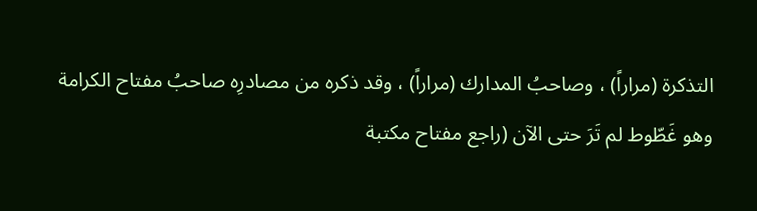التذكرة (مراراً) ، وصاحبُ المدارك (مراراً) ، وقد ذكره من مصادرِه صاحبُ مفتاح الكرامة وهو غَطّوط لم تَرَ حتى الآن (راجع مفتاح مكتبة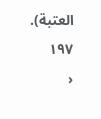العتبة).
١٩٧
‹